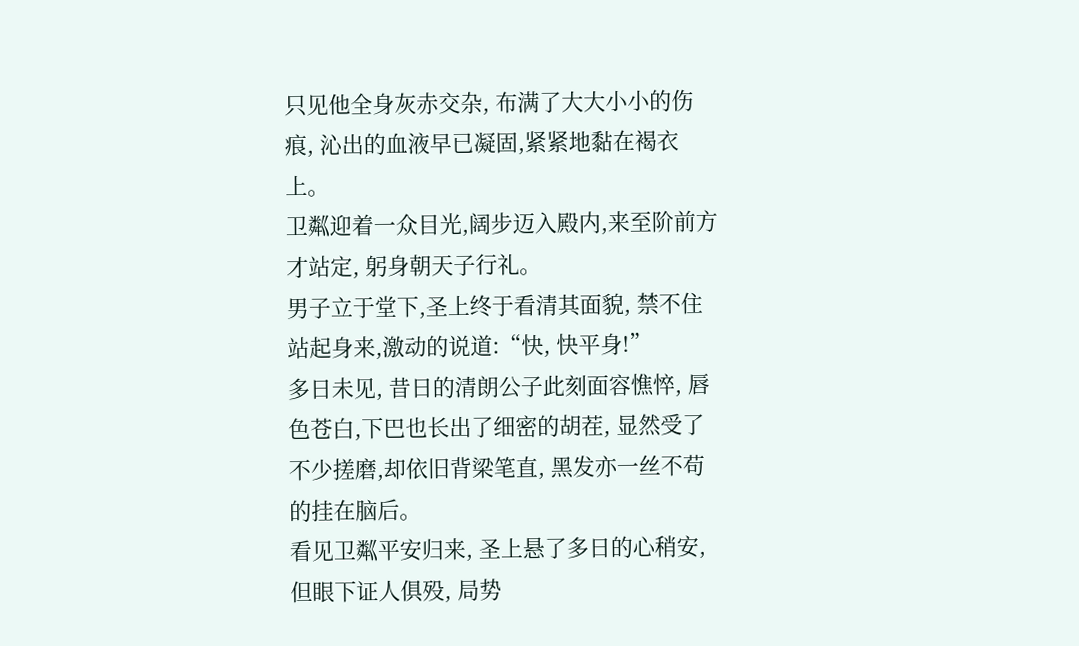只见他全身灰赤交杂, 布满了大大小小的伤痕, 沁出的血液早已凝固,紧紧地黏在褐衣上。
卫粼迎着一众目光,阔步迈入殿内,来至阶前方才站定, 躬身朝天子行礼。
男子立于堂下,圣上终于看清其面貌, 禁不住站起身来,激动的说道:“快, 快平身!”
多日未见, 昔日的清朗公子此刻面容憔悴, 唇色苍白,下巴也长出了细密的胡茬, 显然受了不少搓磨,却依旧背梁笔直, 黑发亦一丝不苟的挂在脑后。
看见卫粼平安归来, 圣上悬了多日的心稍安,但眼下证人俱殁, 局势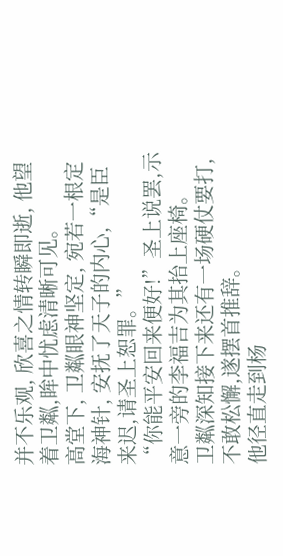并不乐观, 欣喜之情转瞬即逝, 他望着卫粼,眸中忧虑清晰可见。
高堂下, 卫粼眼神坚定, 宛若一根定海神针, 安抚了天子的内心,“是臣来迟,请圣上恕罪。”
“你能平安回来便好!”圣上说罢,示意一旁的李福吉为其抬上座椅。
卫粼深知接下来还有一场硬仗要打,不敢松懈,遂摆首推辞。
他径直走到杨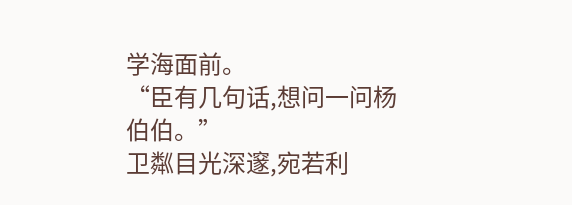学海面前。
“臣有几句话,想问一问杨伯伯。”
卫粼目光深邃,宛若利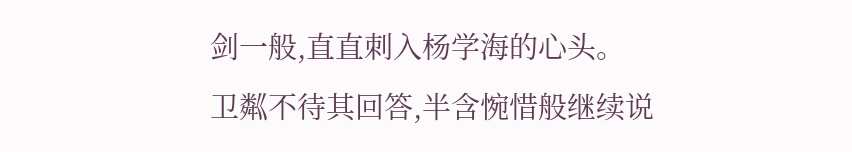剑一般,直直刺入杨学海的心头。
卫粼不待其回答,半含惋惜般继续说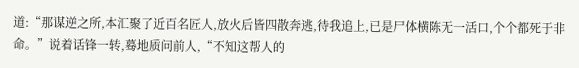道:“那谋逆之所,本汇聚了近百名匠人,放火后皆四散奔逃,待我追上,已是尸体横陈无一活口,个个都死于非命。”说着话锋一转,蓦地质问前人,“不知这帮人的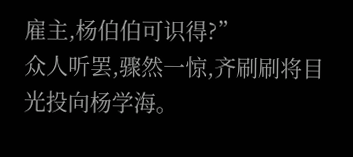雇主,杨伯伯可识得?”
众人听罢,骤然一惊,齐刷刷将目光投向杨学海。